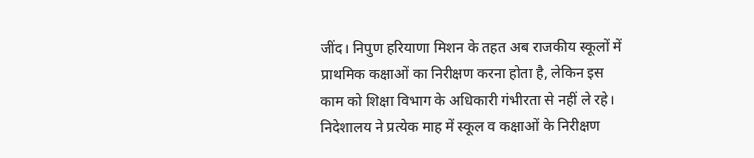जींद। निपुण हरियाणा मिशन के तहत अब राजकीय स्कूलों में प्राथमिक कक्षाओं का निरीक्षण करना होता है, लेकिन इस काम को शिक्षा विभाग के अधिकारी गंभीरता से नहीं ले रहे। निदेशालय ने प्रत्येक माह में स्कूल व कक्षाओं के निरीक्षण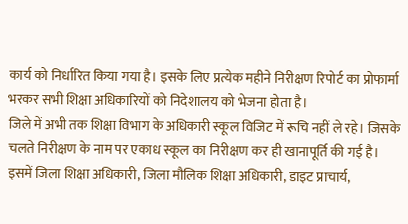कार्य को निर्धारित किया गया है। इसके लिए प्रत्येक महीने निरीक्षण रिपोर्ट का प्रोफार्मा भरकर सभी शिक्षा अधिकारियों को निदेशालय को भेजना होता है।
जिले में अभी तक शिक्षा विभाग के अधिकारी स्कूल विजिट में रूचि नहीं ले रहे। जिसके चलते निरीक्षण के नाम पर एकाध स्कूल का निरीक्षण कर ही खानापूर्ति की गई है। इसमें जिला शिक्षा अधिकारी, जिला मौलिक शिक्षा अधिकारी, डाइट प्राचार्य,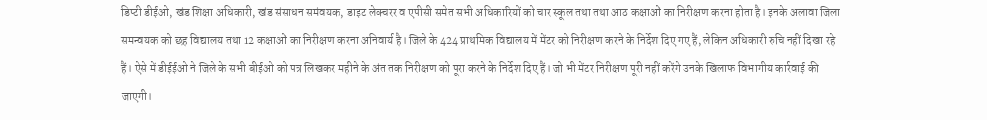डिप्टी डीईओ, खंड शिक्षा अधिकारी, खंड संसाधन समंवयक, डाइट लेक्चरर व एपीसी समेत सभी अधिकारियों को चार स्कूल तथा तथा आठ कक्षाओं का निरीक्षण करना होता है। इनके अलावा जिला समन्वयक को छह विद्यालय तथा 12 कक्षाओं का निरीक्षण करना अनिवार्य है। जिले के 424 प्राथमिक विद्यालय में मेंटर को निरीक्षण करने के निर्देश दिए गए हैं, लेकिन अधिकारी रुचि नहीं दिखा रहे हैं। ऐसे में डीईईओ ने जिले के सभी बीईओ को पत्र लिखकर महीने के अंत तक निरीक्षण को पूरा करने के निर्देश दिए हैं। जो भी मेंटर निरीक्षण पूरी नहीं करेंगे उनके खिलाफ विभागीय कार्रवाई की जाएगी।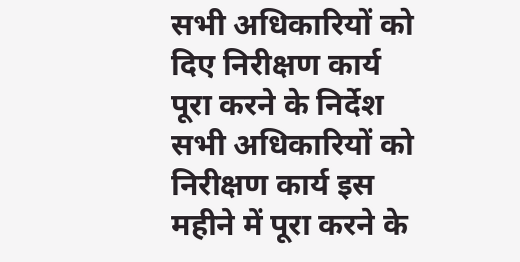सभी अधिकारियों को दिए निरीक्षण कार्य पूरा करने के निर्देश
सभी अधिकारियों को निरीक्षण कार्य इस महीने में पूरा करने के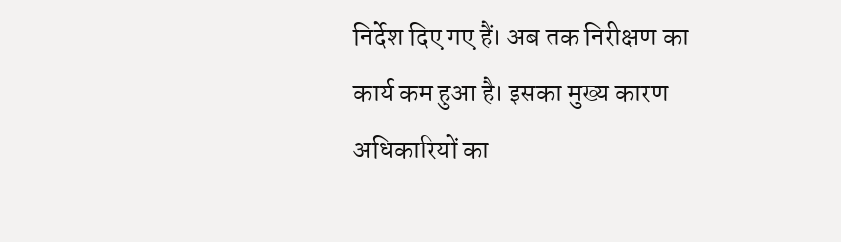निर्देश दिए गए हैं। अब तक निरीक्षण का कार्य कम हुआ है। इसका मुख्य कारण अधिकारियों का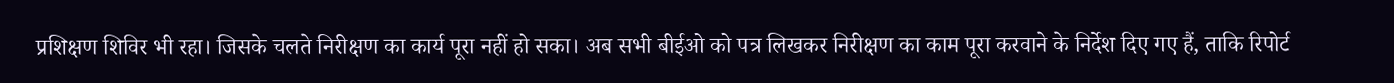प्रशिक्षण शिविर भी रहा। जिसके चलते निरीक्षण का कार्य पूरा नहीं हो सका। अब सभी बीईओ को पत्र लिखकर निरीक्षण का काम पूरा करवाने के निर्देश दिए गए हैं, ताकि रिपोर्ट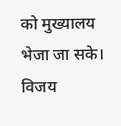को मुख्यालय भेजा जा सके।
विजय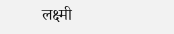लक्ष्मी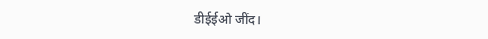डीईईओ जींद।